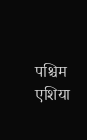पश्चिम एशिया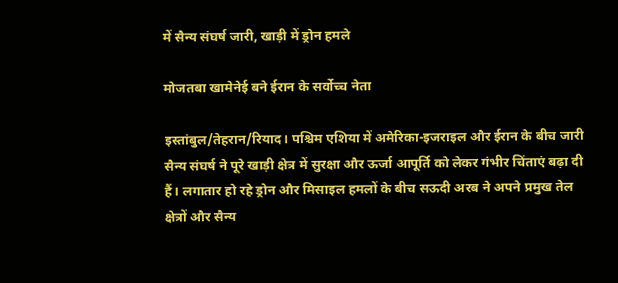में सैन्य संघर्ष जारी, खाड़ी में ड्रोन हमले

मोजतबा खामेनेई बने ईरान के सर्वोच्च नेता

इस्तांबुल/तेहरान/रियाद। पश्चिम एशिया में अमेरिका-इजराइल और ईरान के बीच जारी सैन्य संघर्ष ने पूरे खाड़ी क्षेत्र में सुरक्षा और ऊर्जा आपूर्ति को लेकर गंभीर चिंताएं बढ़ा दी हैं। लगातार हो रहे ड्रोन और मिसाइल हमलों के बीच सऊदी अरब ने अपने प्रमुख तेल क्षेत्रों और सैन्य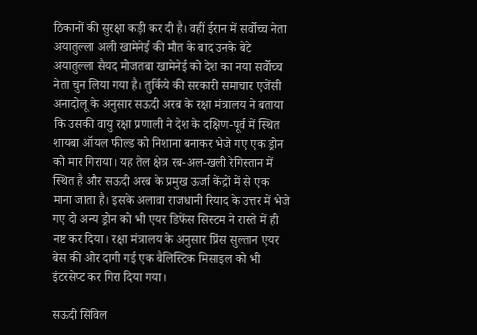ठिकानों की सुरक्षा कड़ी कर दी है। वहीं ईरान में सर्वोच्च नेता अयातुल्ला अली खामेनेई की मौत के बाद उनके बेटे अयातुल्ला सैयद मोजतबा खामेनेई को देश का नया सर्वोच्च नेता चुन लिया गया है। तुर्किये की सरकारी समाचार एजेंसी अनादोलू के अनुसार सऊदी अरब के रक्षा मंत्रालय ने बताया कि उसकी वायु रक्षा प्रणाली ने देश के दक्षिण-पूर्व में स्थित शायबा ऑयल फील्ड को निशाना बनाकर भेजे गए एक ड्रोन को मार गिराया। यह तेल क्षेत्र रब-अल-खली रेगिस्तान में स्थित है और सऊदी अरब के प्रमुख ऊर्जा केंद्रों में से एक माना जाता है। इसके अलावा राजधानी रियाद के उत्तर में भेजे गए दो अन्य ड्रोन को भी एयर डिफेंस सिस्टम ने रास्ते में ही नष्ट कर दिया। रक्षा मंत्रालय के अनुसार प्रिंस सुल्तान एयर बेस की ओर दागी गई एक बैलिस्टिक मिसाइल को भी इंटरसेप्ट कर गिरा दिया गया।

सऊदी सिविल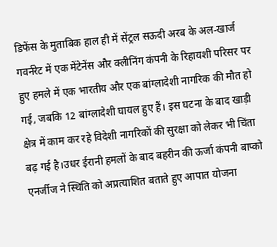डिफेंस के मुताबिक हाल ही में सेंट्रल सऊदी अरब के अल-खार्ज गवर्नरेट में एक मेंटेनेंस और क्लीनिंग कंपनी के रिहायशी परिसर पर हुए हमले में एक भारतीय और एक बांग्लादेशी नागरिक की मौत हो गई, जबकि 12 बांग्लादेशी घायल हुए हैं। इस घटना के बाद खाड़ी क्षेत्र में काम कर रहे विदेशी नागरिकों की सुरक्षा को लेकर भी चिंता बढ़ गई है।उधर ईरानी हमलों के बाद बहरीन की ऊर्जा कंपनी बाप्को एनर्जीज ने स्थिति को अप्रत्याशित बताते हुए आपात योजना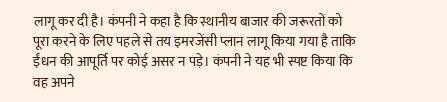लागू कर दी है। कंपनी ने कहा है कि स्थानीय बाजार की जरूरतों को पूरा करने के लिए पहले से तय इमरजेंसी प्लान लागू किया गया है ताकि ईंधन की आपूर्ति पर कोई असर न पड़े। कंपनी ने यह भी स्पष्ट किया कि वह अपने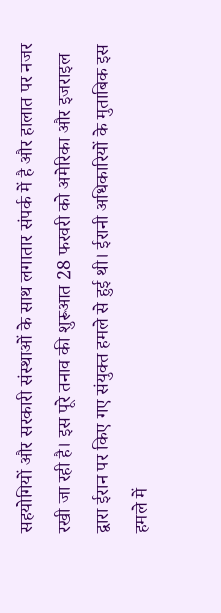सहयोगियों और सरकारी संस्थाओं के साथ लगातार संपर्क में है और हालात पर नजर रखी जा रही है। इस पूरे तनाव की शुरूआत 28 फरवरी को अमेरिका और इजराइल द्वारा ईरान पर किए गए संयुक्त हमले से हुई थी। ईरानी अधिकारियों के मुताबिक इस हमले में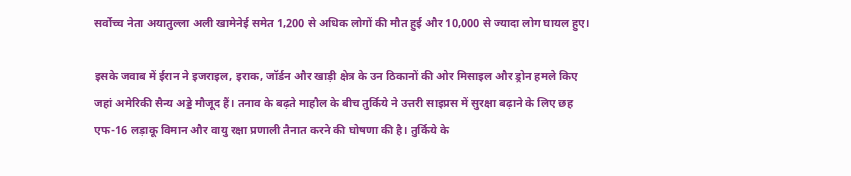सर्वोच्च नेता अयातुल्ला अली खामेनेई समेत 1,200 से अधिक लोगों की मौत हुई और 10,000 से ज्यादा लोग घायल हुए।

इसके जवाब में ईरान ने इजराइल, इराक, जॉर्डन और खाड़ी क्षेत्र के उन ठिकानों की ओर मिसाइल और ड्रोन हमले किए जहां अमेरिकी सैन्य अड्डे मौजूद हैं। तनाव के बढ़ते माहौल के बीच तुर्किये ने उत्तरी साइप्रस में सुरक्षा बढ़ाने के लिए छह एफ-16 लड़ाकू विमान और वायु रक्षा प्रणाली तैनात करने की घोषणा की है। तुर्किये के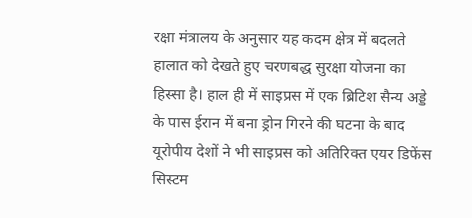रक्षा मंत्रालय के अनुसार यह कदम क्षेत्र में बदलते हालात को देखते हुए चरणबद्ध सुरक्षा योजना का हिस्सा है। हाल ही में साइप्रस में एक ब्रिटिश सैन्य अड्डे के पास ईरान में बना ड्रोन गिरने की घटना के बाद यूरोपीय देशों ने भी साइप्रस को अतिरिक्त एयर डिफेंस सिस्टम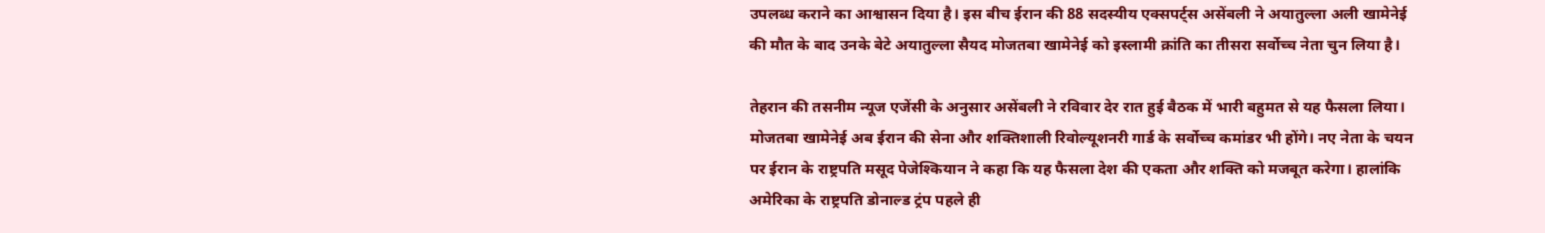उपलब्ध कराने का आश्वासन दिया है। इस बीच ईरान की 88 सदस्यीय एक्सपर्ट्स असेंबली ने अयातुल्ला अली खामेनेई की मौत के बाद उनके बेटे अयातुल्ला सैयद मोजतबा खामेनेई को इस्लामी क्रांति का तीसरा सर्वोच्च नेता चुन लिया है।

तेहरान की तसनीम न्यूज एजेंसी के अनुसार असेंबली ने रविवार देर रात हुई बैठक में भारी बहुमत से यह फैसला लिया। मोजतबा खामेनेई अब ईरान की सेना और शक्तिशाली रिवोल्यूशनरी गार्ड के सर्वोच्च कमांडर भी होंगे। नए नेता के चयन पर ईरान के राष्ट्रपति मसूद पेजेश्कियान ने कहा कि यह फैसला देश की एकता और शक्ति को मजबूत करेगा। हालांकि अमेरिका के राष्ट्रपति डोनाल्ड ट्रंप पहले ही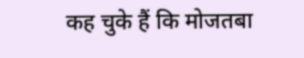कह चुके हैं कि मोजतबा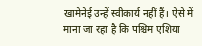खामेनेई उन्हें स्वीकार्य नहीं हैं। ऐसे में माना जा रहा है कि पश्चिम एशिया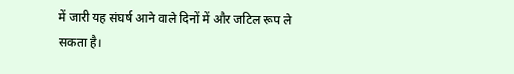में जारी यह संघर्ष आने वाले दिनों में और जटिल रूप ले सकता है।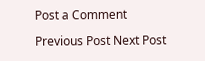Post a Comment

Previous Post Next Post